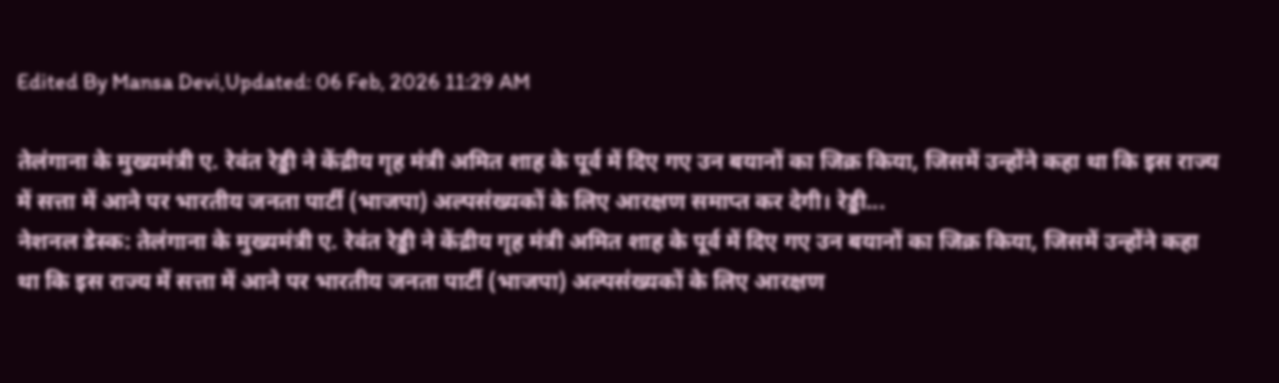Edited By Mansa Devi,Updated: 06 Feb, 2026 11:29 AM

तेलंगाना के मुख्यमंत्री ए. रेवंत रेड्डी ने केंद्रीय गृह मंत्री अमित शाह के पूर्व में दिए गए उन बयानों का जिक्र किया, जिसमें उन्होंने कहा था कि इस राज्य में सत्ता में आने पर भारतीय जनता पार्टी (भाजपा) अल्पसंख्यकों के लिए आरक्षण समाप्त कर देगी। रेड्डी...
नेशनल डेस्क: तेलंगाना के मुख्यमंत्री ए. रेवंत रेड्डी ने केंद्रीय गृह मंत्री अमित शाह के पूर्व में दिए गए उन बयानों का जिक्र किया, जिसमें उन्होंने कहा था कि इस राज्य में सत्ता में आने पर भारतीय जनता पार्टी (भाजपा) अल्पसंख्यकों के लिए आरक्षण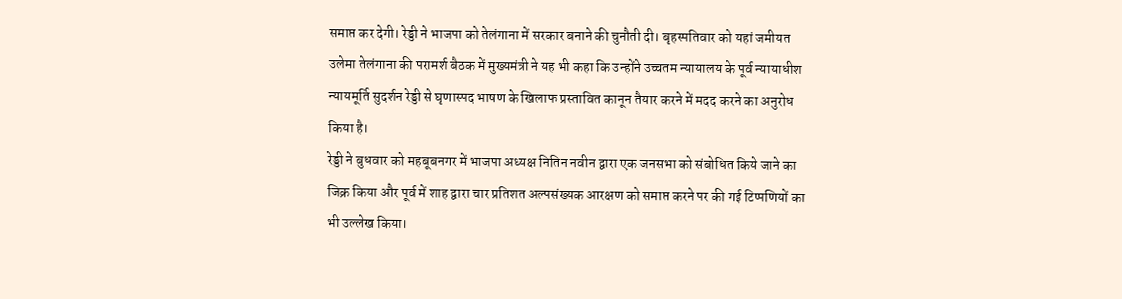समाप्त कर देगी। रेड्डी ने भाजपा को तेलंगाना में सरकार बनाने की चुनौती दी। बृहस्पतिवार को यहां जमीयत उलेमा तेलंगाना की परामर्श बैठक में मुख्यमंत्री ने यह भी कहा कि उन्होंने उच्चतम न्यायालय के पूर्व न्यायाधीश न्यायमूर्ति सुदर्शन रेड्डी से घृणास्पद भाषण के खिलाफ प्रस्तावित कानून तैयार करने में मदद करने का अनुरोध किया है।
रेड्डी ने बुधवार को महबूबनगर में भाजपा अध्यक्ष नितिन नवीन द्वारा एक जनसभा को संबोधित किये जाने का जिक्र किया और पूर्व में शाह द्वारा चार प्रतिशत अल्पसंख्यक आरक्षण को समाप्त करने पर की गई टिप्पणियों का भी उल्लेख किया।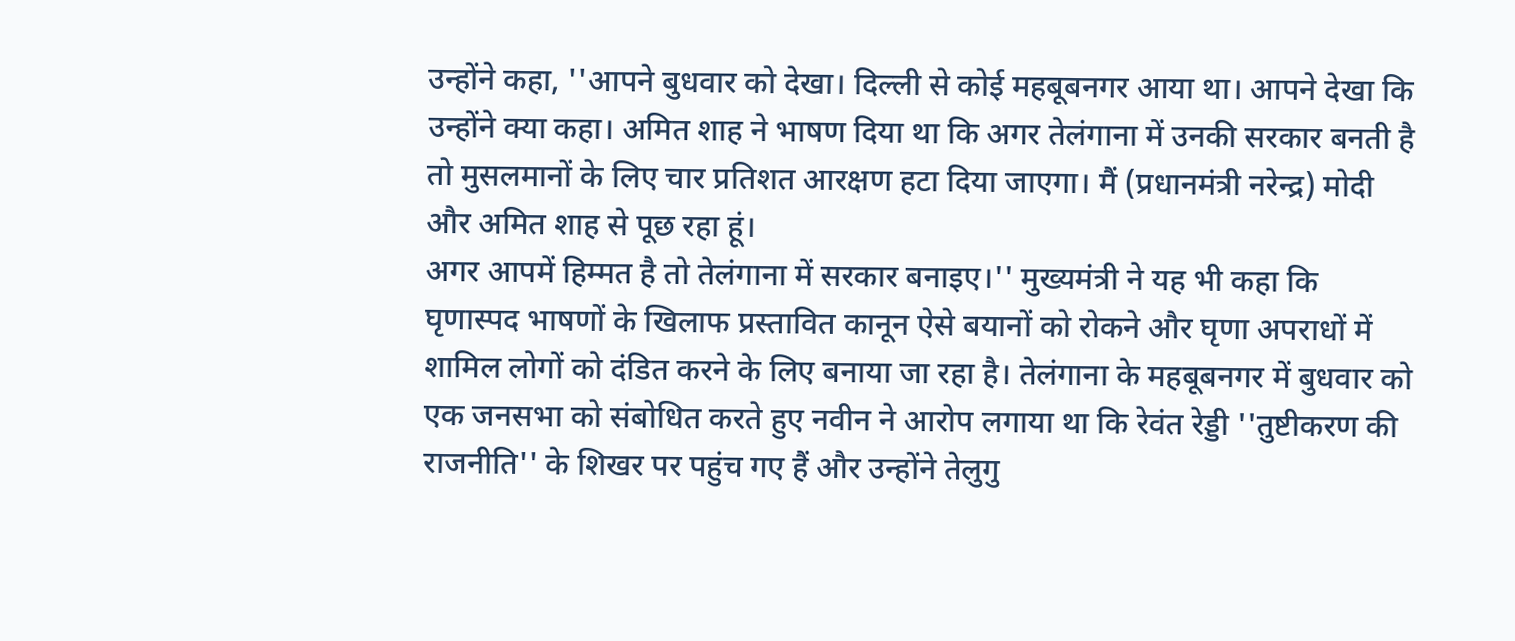उन्होंने कहा, ''आपने बुधवार को देखा। दिल्ली से कोई महबूबनगर आया था। आपने देखा कि उन्होंने क्या कहा। अमित शाह ने भाषण दिया था कि अगर तेलंगाना में उनकी सरकार बनती है तो मुसलमानों के लिए चार प्रतिशत आरक्षण हटा दिया जाएगा। मैं (प्रधानमंत्री नरेन्द्र) मोदी और अमित शाह से पूछ रहा हूं।
अगर आपमें हिम्मत है तो तेलंगाना में सरकार बनाइए।'' मुख्यमंत्री ने यह भी कहा कि घृणास्पद भाषणों के खिलाफ प्रस्तावित कानून ऐसे बयानों को रोकने और घृणा अपराधों में शामिल लोगों को दंडित करने के लिए बनाया जा रहा है। तेलंगाना के महबूबनगर में बुधवार को एक जनसभा को संबोधित करते हुए नवीन ने आरोप लगाया था कि रेवंत रेड्डी ''तुष्टीकरण की राजनीति'' के शिखर पर पहुंच गए हैं और उन्होंने तेलुगु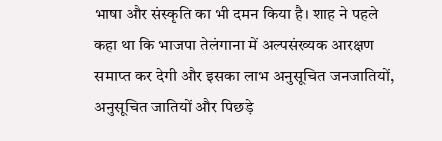भाषा और संस्कृति का भी दमन किया है। शाह ने पहले कहा था कि भाजपा तेलंगाना में अल्पसंख्यक आरक्षण समाप्त कर देगी और इसका लाभ अनुसूचित जनजातियों, अनुसूचित जातियों और पिछड़े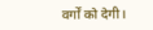वर्गों को देगी।